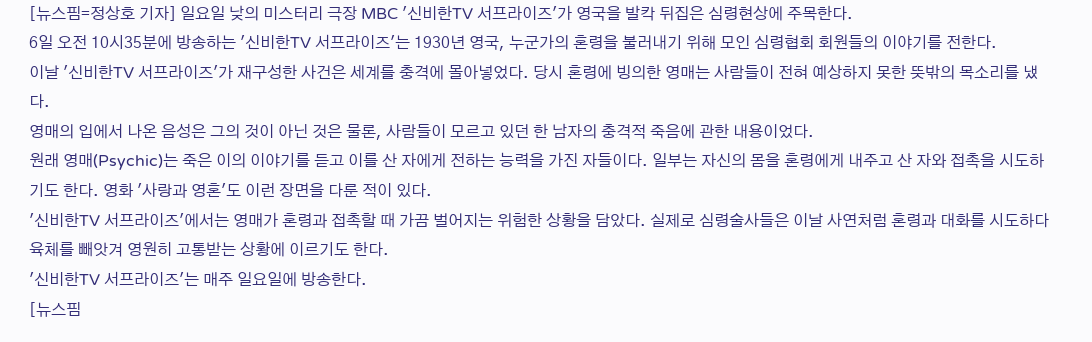[뉴스핌=정상호 기자] 일요일 낮의 미스터리 극장 MBC '신비한TV 서프라이즈'가 영국을 발칵 뒤집은 심령현상에 주목한다.
6일 오전 10시35분에 방송하는 '신비한TV 서프라이즈'는 1930년 영국, 누군가의 혼령을 불러내기 위해 모인 심령협회 회원들의 이야기를 전한다.
이날 '신비한TV 서프라이즈'가 재구성한 사건은 세계를 충격에 몰아넣었다. 당시 혼령에 빙의한 영매는 사람들이 전혀 예상하지 못한 뜻밖의 목소리를 냈다.
영매의 입에서 나온 음성은 그의 것이 아닌 것은 물론, 사람들이 모르고 있던 한 남자의 충격적 죽음에 관한 내용이었다.
원래 영매(Psychic)는 죽은 이의 이야기를 듣고 이를 산 자에게 전하는 능력을 가진 자들이다. 일부는 자신의 몸을 혼령에게 내주고 산 자와 접촉을 시도하기도 한다. 영화 '사랑과 영혼'도 이런 장면을 다룬 적이 있다.
'신비한TV 서프라이즈'에서는 영매가 혼령과 접촉할 때 가끔 벌어지는 위험한 상황을 담았다. 실제로 심령술사들은 이날 사연처럼 혼령과 대화를 시도하다 육체를 빼앗겨 영원히 고통받는 상황에 이르기도 한다.
'신비한TV 서프라이즈'는 매주 일요일에 방송한다.
[뉴스핌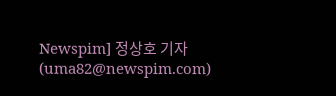Newspim] 정상호 기자 (uma82@newspim.com)